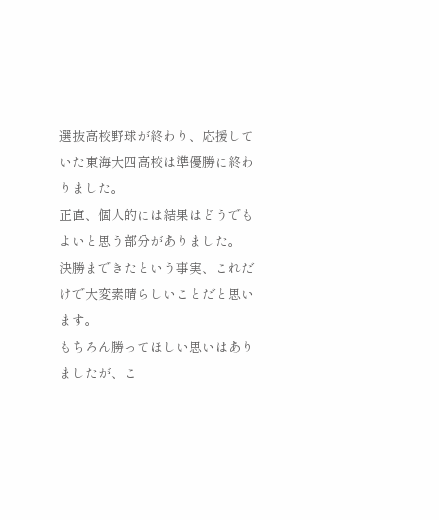選抜高校野球が終わり、応援していた東海大四高校は準優勝に終わりました。
正直、個人的には結果はどうでもよいと思う部分がありました。
決勝まできたという事実、これだけで大変素晴らしいことだと思います。
もちろん勝ってほしい思いはありましたが、こ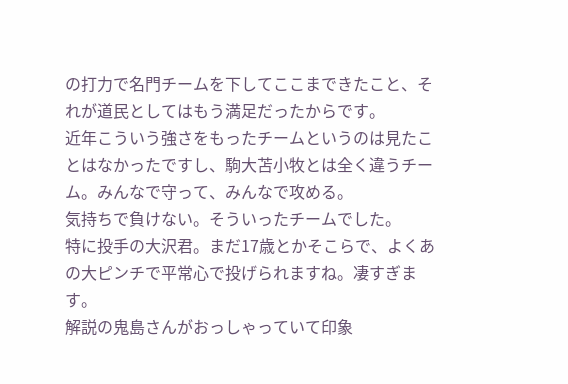の打力で名門チームを下してここまできたこと、それが道民としてはもう満足だったからです。
近年こういう強さをもったチームというのは見たことはなかったですし、駒大苫小牧とは全く違うチーム。みんなで守って、みんなで攻める。
気持ちで負けない。そういったチームでした。
特に投手の大沢君。まだ17歳とかそこらで、よくあの大ピンチで平常心で投げられますね。凄すぎます。
解説の鬼島さんがおっしゃっていて印象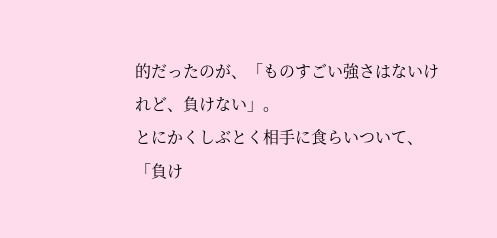的だったのが、「ものすごい強さはないけれど、負けない」。
とにかくしぶとく相手に食らいついて、「負け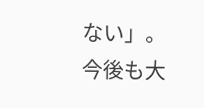ない」。
今後も大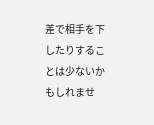差で相手を下したりすることは少ないかもしれませ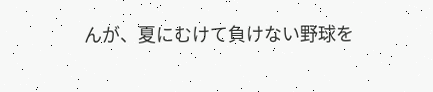んが、夏にむけて負けない野球を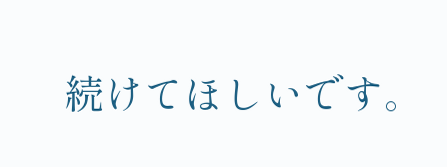続けてほしいです。